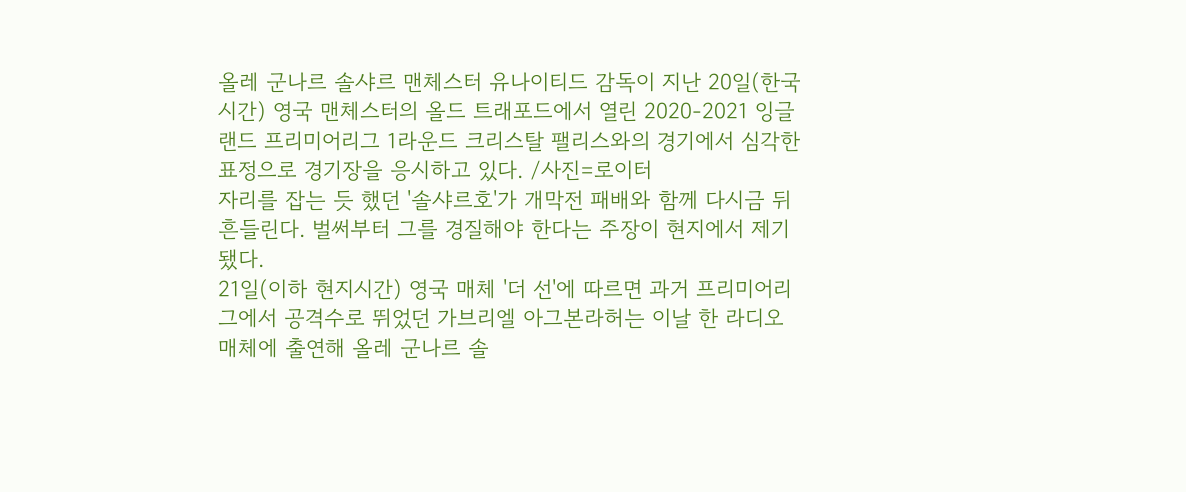올레 군나르 솔샤르 맨체스터 유나이티드 감독이 지난 20일(한국시간) 영국 맨체스터의 올드 트래포드에서 열린 2020-2021 잉글랜드 프리미어리그 1라운드 크리스탈 팰리스와의 경기에서 심각한 표정으로 경기장을 응시하고 있다. /사진=로이터
자리를 잡는 듯 했던 '솔샤르호'가 개막전 패배와 함께 다시금 뒤흔들린다. 벌써부터 그를 경질해야 한다는 주장이 현지에서 제기됐다.
21일(이하 현지시간) 영국 매체 '더 선'에 따르면 과거 프리미어리그에서 공격수로 뛰었던 가브리엘 아그본라허는 이날 한 라디오 매체에 출연해 올레 군나르 솔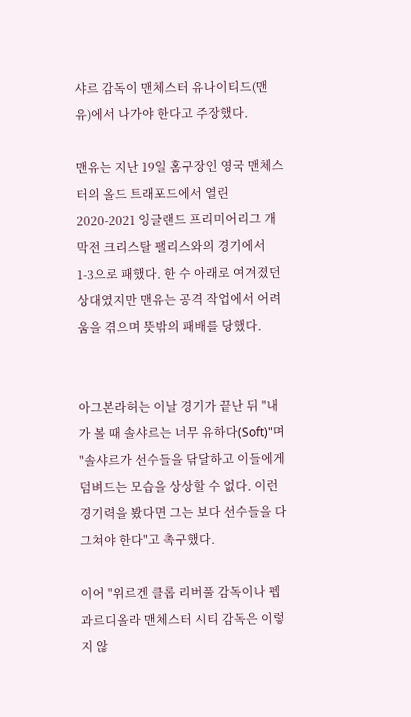샤르 감독이 맨체스터 유나이티드(맨유)에서 나가야 한다고 주장했다.

맨유는 지난 19일 홈구장인 영국 맨체스터의 올드 트래포드에서 열린 2020-2021 잉글랜드 프리미어리그 개막전 크리스탈 팰리스와의 경기에서 1-3으로 패했다. 한 수 아래로 여겨졌던 상대였지만 맨유는 공격 작업에서 어려움을 겪으며 뜻밖의 패배를 당했다.


아그본라허는 이날 경기가 끝난 뒤 "내가 볼 때 솔샤르는 너무 유하다(Soft)"며 "솔샤르가 선수들을 닦달하고 이들에게 덤벼드는 모습을 상상할 수 없다. 이런 경기력을 봤다면 그는 보다 선수들을 다그쳐야 한다"고 촉구했다.

이어 "위르겐 클롭 리버풀 감독이나 펩 과르디올라 맨체스터 시티 감독은 이렇지 않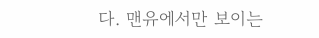다. 맨유에서만 보이는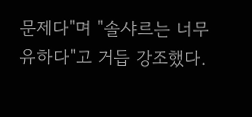문제다"며 "솔샤르는 너무 유하다"고 거듭 강조했다.